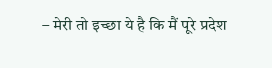– मेरी तो इच्छा ये है कि मैं पूरे प्रदेश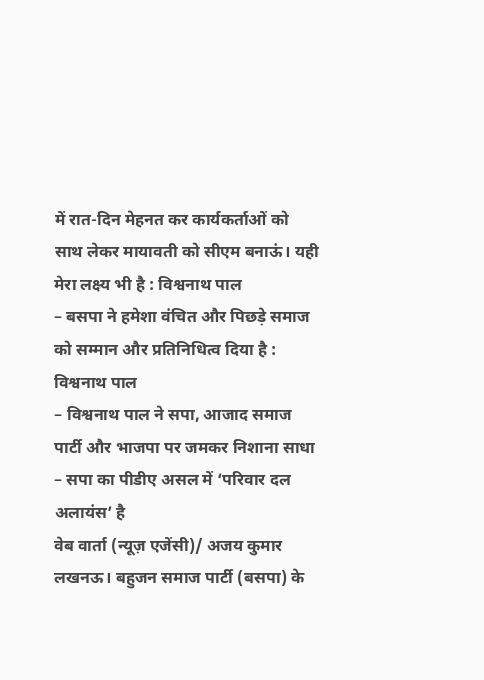में रात-दिन मेहनत कर कार्यकर्ताओं को साथ लेकर मायावती को सीएम बनाऊं। यही मेरा लक्ष्य भी है : विश्वनाथ पाल
– बसपा ने हमेशा वंचित और पिछड़े समाज को सम्मान और प्रतिनिधित्व दिया है : विश्वनाथ पाल
– विश्वनाथ पाल ने सपा, आजाद समाज पार्टी और भाजपा पर जमकर निशाना साधा
– सपा का पीडीए असल में ‘परिवार दल अलायंस’ है
वेब वार्ता (न्यूज़ एजेंसी)/ अजय कुमार
लखनऊ। बहुजन समाज पार्टी (बसपा) के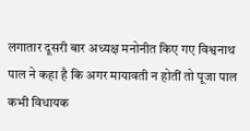लगातार दूसरी बार अध्यक्ष मनोनीत किए गए विश्वनाथ पाल ने कहा है कि अगर मायावती न होतीं तो पूजा पाल कभी विधायक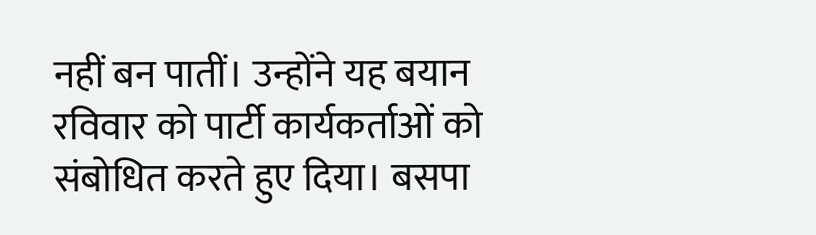नहीं बन पातीं। उन्होंने यह बयान रविवार को पार्टी कार्यकर्ताओं को संबोधित करते हुए दिया। बसपा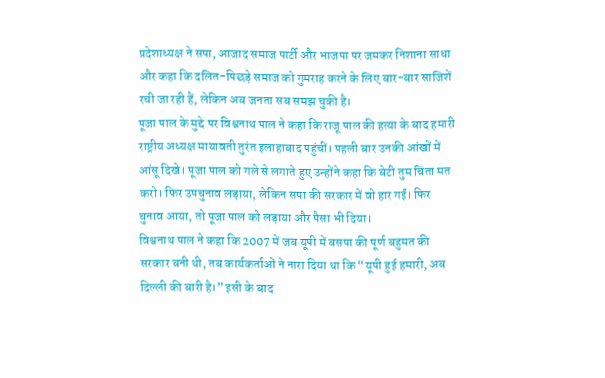प्रदेशाध्यक्ष ने सपा, आजाद समाज पार्टी और भाजपा पर जमकर निशाना साधा और कहा कि दलित-पिछड़े समाज को गुमराह करने के लिए बार-बार साजिशें रची जा रही हैं, लेकिन अब जनता सब समझ चुकी है।
पूजा पाल के मुद्दे पर विश्वनाथ पाल ने कहा कि राजू पाल की हत्या के बाद हमारी राष्ट्रीय अध्यक्ष मायावती तुरंत इलाहाबाद पहुंचीं। पहली बार उनकी आंखों में आंसू दिखे। पूजा पाल को गले से लगाते हुए उन्होंने कहा कि बेटी तुम चिंता मत करो। फिर उपचुनाव लड़ाया, लेकिन सपा की सरकार में वो हार गईं। फिर चुनाव आया, तो पूजा पाल को लड़ाया और पैसा भी दिया।
विश्वनाथ पाल ने कहा कि 2007 में जब यूपी में बसपा की पूर्ण बहुमत की सरकार बनी थी, तब कार्यकर्ताओं ने नारा दिया था कि “यूपी हुई हमारी, अब दिल्ली की बारी है।” इसी के बाद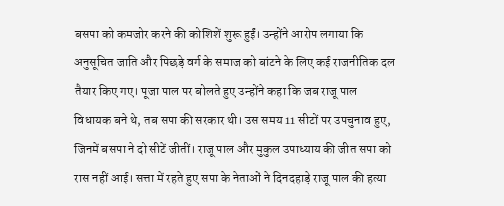बसपा को कमजोर करने की कोशिशें शुरू हुईं। उन्होंने आरोप लगाया कि अनुसूचित जाति और पिछड़े वर्ग के समाज को बांटने के लिए कई राजनीतिक दल तैयार किए गए। पूजा पाल पर बोलते हुए उन्होंने कहा कि जब राजू पाल विधायक बने थे, तब सपा की सरकार थी। उस समय 11 सीटों पर उपचुनाव हुए, जिनमें बसपा ने दो सीटें जीतीं। राजू पाल और मुकुल उपाध्याय की जीत सपा को रास नहीं आई। सत्ता में रहते हुए सपा के नेताओं ने दिनदहाड़े राजू पाल की हत्या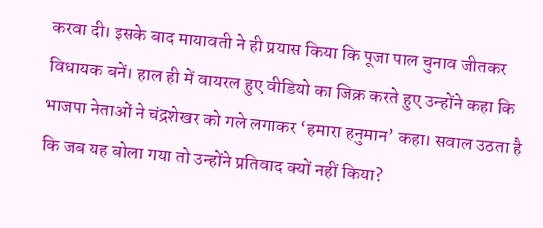करवा दी। इसके बाद मायावती ने ही प्रयास किया कि पूजा पाल चुनाव जीतकर विधायक बनें। हाल ही में वायरल हुए वीडियो का जिक्र करते हुए उन्होंने कहा कि भाजपा नेताओं ने चंद्रशेखर को गले लगाकर ‘हमारा हनुमान’ कहा। सवाल उठता है कि जब यह बोला गया तो उन्होंने प्रतिवाद क्यों नहीं किया?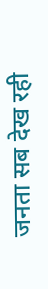जनता सब देख रही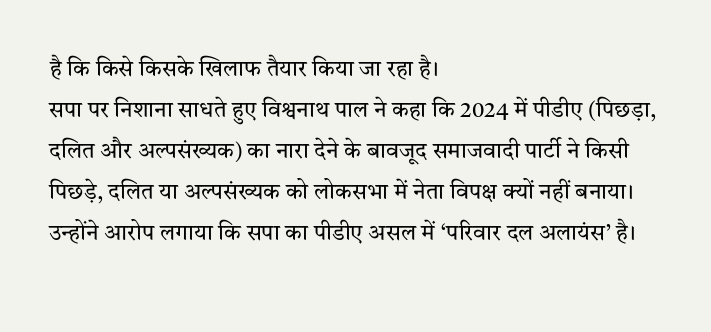है कि किसे किसके खिलाफ तैयार किया जा रहा है।
सपा पर निशाना साधते हुए विश्वनाथ पाल ने कहा कि 2024 में पीडीए (पिछड़ा, दलित और अल्पसंख्यक) का नारा देने के बावजूद समाजवादी पार्टी ने किसी पिछड़े, दलित या अल्पसंख्यक को लोकसभा में नेता विपक्ष क्यों नहीं बनाया। उन्होंने आरोप लगाया कि सपा का पीडीए असल में ‘परिवार दल अलायंस’ है।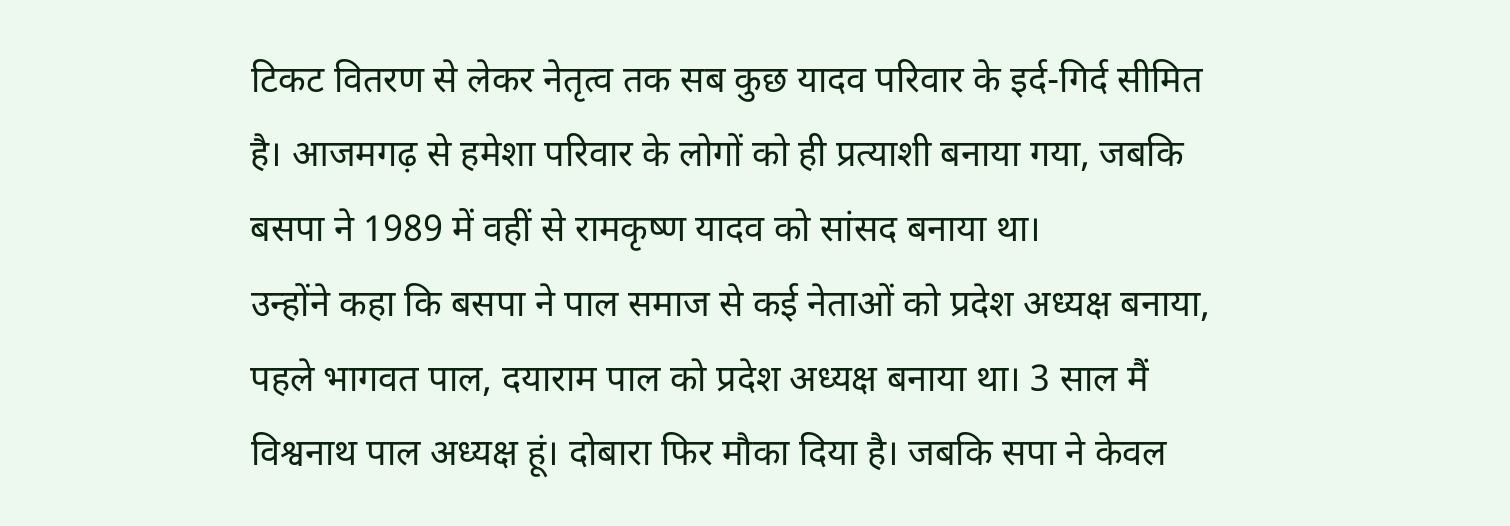टिकट वितरण से लेकर नेतृत्व तक सब कुछ यादव परिवार के इर्द-गिर्द सीमित है। आजमगढ़ से हमेशा परिवार के लोगों को ही प्रत्याशी बनाया गया, जबकि बसपा ने 1989 में वहीं से रामकृष्ण यादव को सांसद बनाया था।
उन्होंने कहा कि बसपा ने पाल समाज से कई नेताओं को प्रदेश अध्यक्ष बनाया, पहले भागवत पाल, दयाराम पाल को प्रदेश अध्यक्ष बनाया था। 3 साल मैं विश्वनाथ पाल अध्यक्ष हूं। दोबारा फिर मौका दिया है। जबकि सपा ने केवल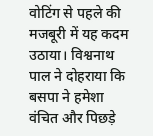वोटिंग से पहले की मजबूरी में यह कदम उठाया। विश्वनाथ पाल ने दोहराया कि बसपा ने हमेशा वंचित और पिछड़े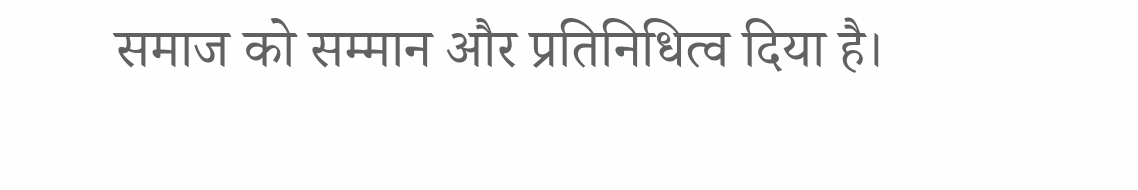समाज को सम्मान और प्रतिनिधित्व दिया है।